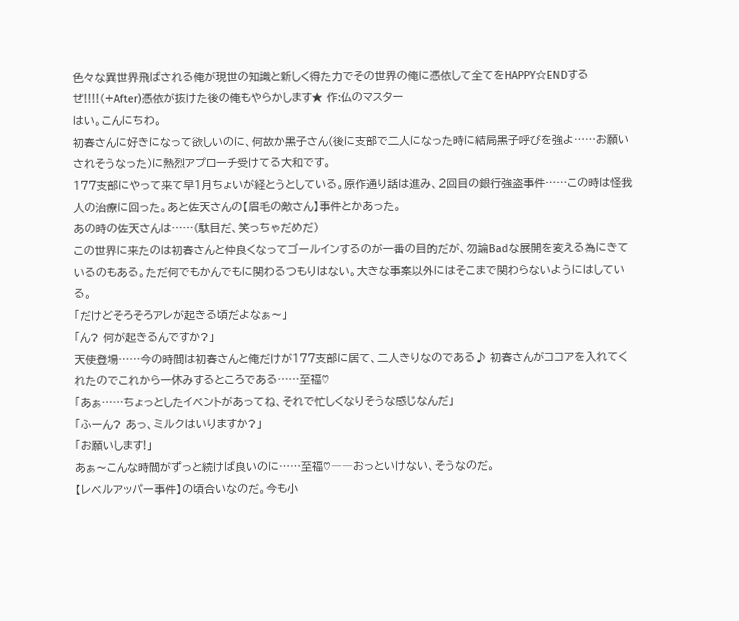色々な異世界飛ばされる俺が現世の知識と新しく得た力でその世界の俺に憑依して全てをHAPPY☆ENDするぜ!!!!(+After)憑依が抜けた後の俺もやらかします★ 作:仏のマスター
はい。こんにちわ。
初春さんに好きになって欲しいのに、何故か黒子さん(後に支部で二人になった時に結局黒子呼びを強よ……お願いされそうなった)に熱烈アプローチ受けてる大和です。
177支部にやって来て早1月ちょいが経とうとしている。原作通り話は進み、2回目の銀行強盗事件……この時は怪我人の治療に回った。あと佐天さんの【眉毛の敵さん】事件とかあった。
あの時の佐天さんは……(駄目だ、笑っちゃだめだ)
この世界に来たのは初春さんと仲良くなってゴールインするのが一番の目的だが、勿論Badな展開を変える為にきているのもある。ただ何でもかんでもに関わるつもりはない。大きな事案以外にはそこまで関わらないようにはしている。
「だけどそろそろアレが起きる頃だよなぁ〜」
「ん? 何が起きるんですか?」
天使登場……今の時間は初春さんと俺だけが177支部に居て、二人きりなのである♪ 初春さんがココアを入れてくれたのでこれから一休みするところである……至福♡
「あぁ……ちょっとしたイベントがあってね、それで忙しくなりそうな感じなんだ」
「ふーん? あっ、ミルクはいりますか?」
「お願いします!」
あぁ〜こんな時間がずっと続けば良いのに……至福♡――おっといけない、そうなのだ。
【レベルアッパー事件】の頃合いなのだ。今も小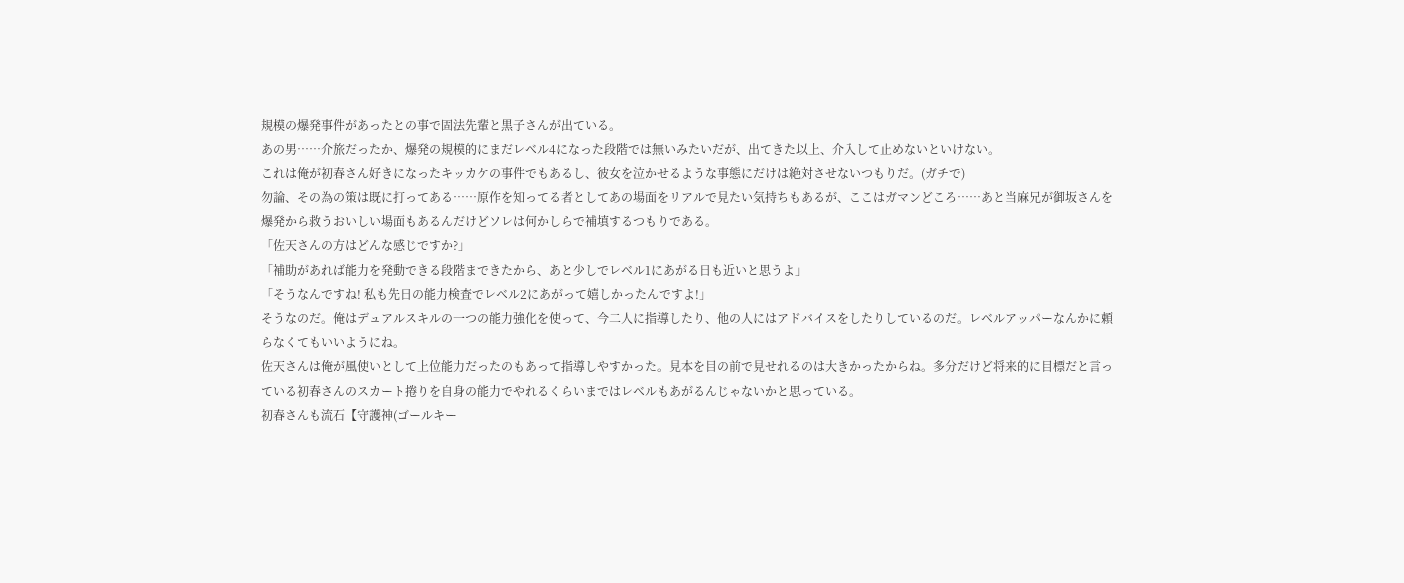規模の爆発事件があったとの事で固法先輩と黒子さんが出ている。
あの男……介旅だったか、爆発の規模的にまだレベル4になった段階では無いみたいだが、出てきた以上、介入して止めないといけない。
これは俺が初春さん好きになったキッカケの事件でもあるし、彼女を泣かせるような事態にだけは絶対させないつもりだ。(ガチで)
勿論、その為の策は既に打ってある……原作を知ってる者としてあの場面をリアルで見たい気持ちもあるが、ここはガマンどころ……あと当麻兄が御坂さんを爆発から救うおいしい場面もあるんだけどソレは何かしらで補填するつもりである。
「佐天さんの方はどんな感じですか?」
「補助があれば能力を発動できる段階まできたから、あと少しでレベル1にあがる日も近いと思うよ」
「そうなんですね! 私も先日の能力検査でレベル2にあがって嬉しかったんですよ!」
そうなのだ。俺はデュアルスキルの一つの能力強化を使って、今二人に指導したり、他の人にはアドバイスをしたりしているのだ。レベルアッパーなんかに頼らなくてもいいようにね。
佐天さんは俺が風使いとして上位能力だったのもあって指導しやすかった。見本を目の前で見せれるのは大きかったからね。多分だけど将来的に目標だと言っている初春さんのスカート捲りを自身の能力でやれるくらいまではレベルもあがるんじゃないかと思っている。
初春さんも流石【守護神(ゴールキー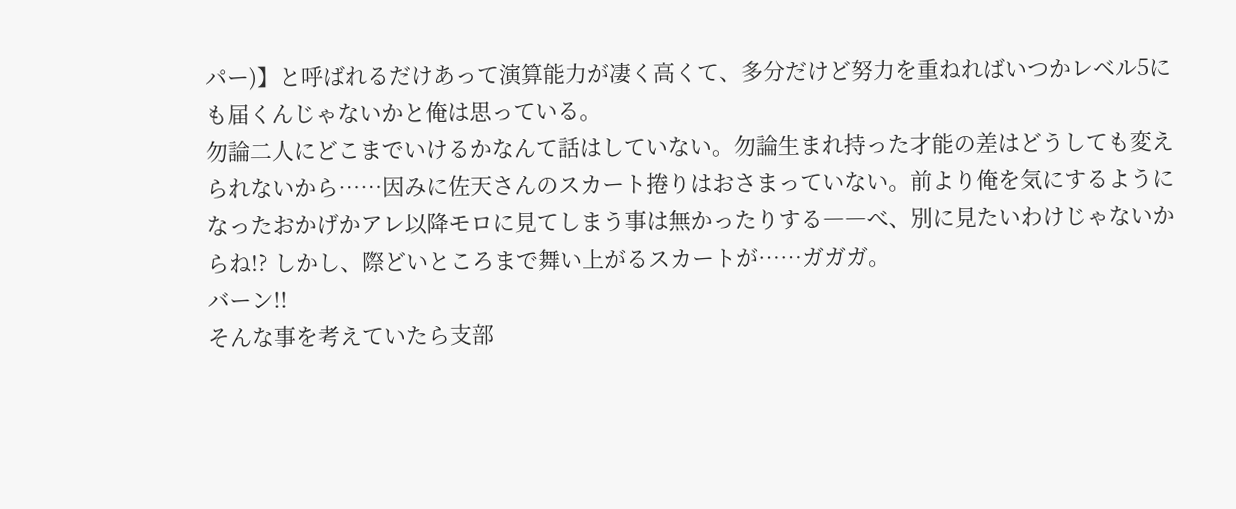パー)】と呼ばれるだけあって演算能力が凄く高くて、多分だけど努力を重ねればいつかレベル5にも届くんじゃないかと俺は思っている。
勿論二人にどこまでいけるかなんて話はしていない。勿論生まれ持った才能の差はどうしても変えられないから……因みに佐天さんのスカート捲りはおさまっていない。前より俺を気にするようになったおかげかアレ以降モロに見てしまう事は無かったりする――べ、別に見たいわけじゃないからね!? しかし、際どいところまで舞い上がるスカートが……ガガガ。
バーン!!
そんな事を考えていたら支部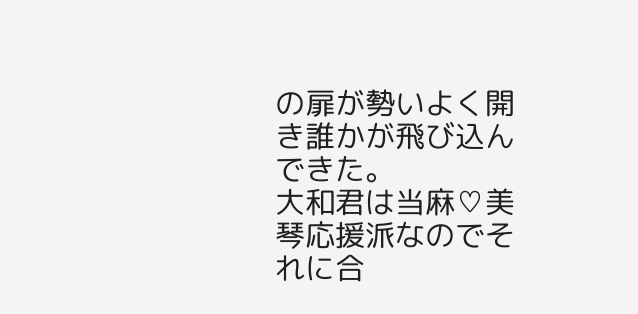の扉が勢いよく開き誰かが飛び込んできた。
大和君は当麻♡美琴応援派なのでそれに合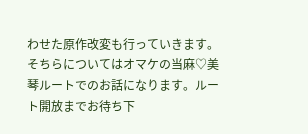わせた原作改変も行っていきます。
そちらについてはオマケの当麻♡美琴ルートでのお話になります。ルート開放までお待ち下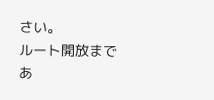さい。
ルート開放まであ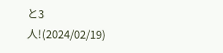と3人!(2024/02/19)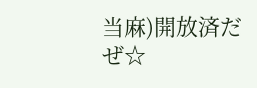当麻)開放済だぜ☆